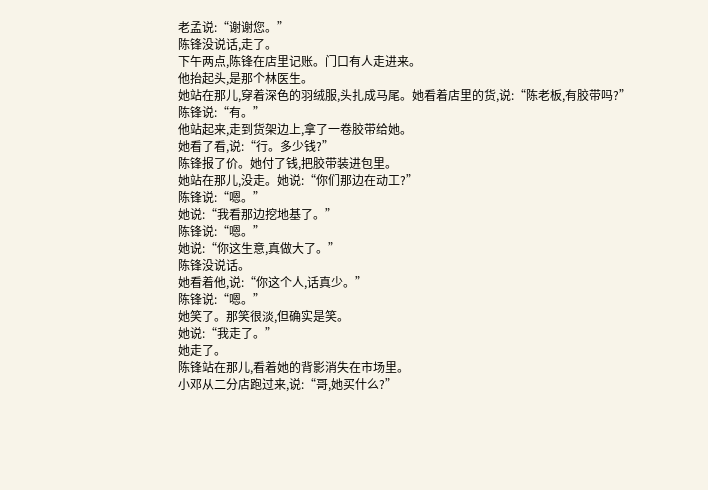老孟说:“谢谢您。”
陈锋没说话,走了。
下午两点,陈锋在店里记账。门口有人走进来。
他抬起头,是那个林医生。
她站在那儿,穿着深色的羽绒服,头扎成马尾。她看着店里的货,说:“陈老板,有胶带吗?”
陈锋说:“有。”
他站起来,走到货架边上,拿了一卷胶带给她。
她看了看,说:“行。多少钱?”
陈锋报了价。她付了钱,把胶带装进包里。
她站在那儿,没走。她说:“你们那边在动工?”
陈锋说:“嗯。”
她说:“我看那边挖地基了。”
陈锋说:“嗯。”
她说:“你这生意,真做大了。”
陈锋没说话。
她看着他,说:“你这个人,话真少。”
陈锋说:“嗯。”
她笑了。那笑很淡,但确实是笑。
她说:“我走了。”
她走了。
陈锋站在那儿,看着她的背影消失在市场里。
小邓从二分店跑过来,说:“哥,她买什么?”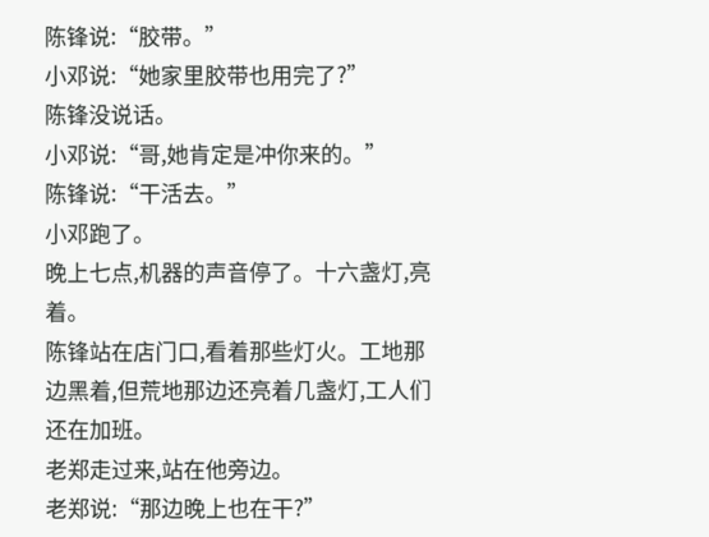陈锋说:“胶带。”
小邓说:“她家里胶带也用完了?”
陈锋没说话。
小邓说:“哥,她肯定是冲你来的。”
陈锋说:“干活去。”
小邓跑了。
晚上七点,机器的声音停了。十六盏灯,亮着。
陈锋站在店门口,看着那些灯火。工地那边黑着,但荒地那边还亮着几盏灯,工人们还在加班。
老郑走过来,站在他旁边。
老郑说:“那边晚上也在干?”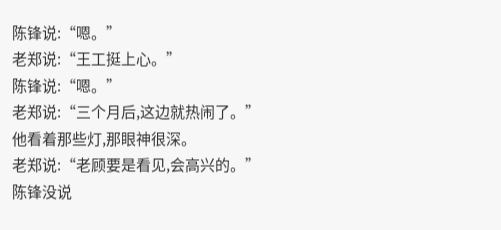陈锋说:“嗯。”
老郑说:“王工挺上心。”
陈锋说:“嗯。”
老郑说:“三个月后,这边就热闹了。”
他看着那些灯,那眼神很深。
老郑说:“老顾要是看见,会高兴的。”
陈锋没说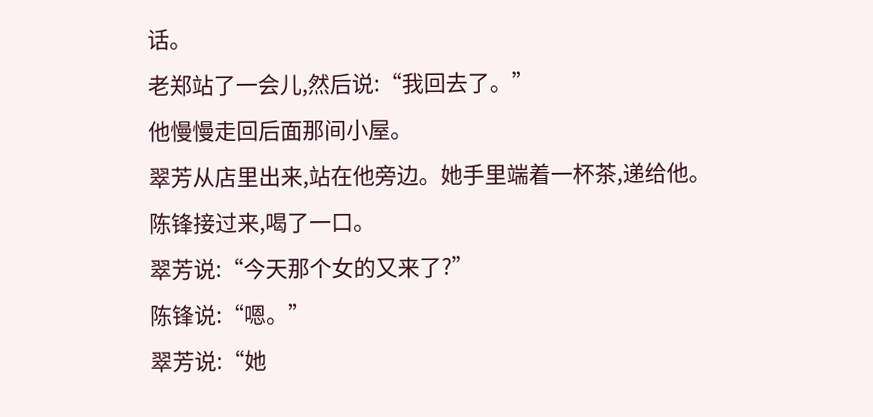话。
老郑站了一会儿,然后说:“我回去了。”
他慢慢走回后面那间小屋。
翠芳从店里出来,站在他旁边。她手里端着一杯茶,递给他。
陈锋接过来,喝了一口。
翠芳说:“今天那个女的又来了?”
陈锋说:“嗯。”
翠芳说:“她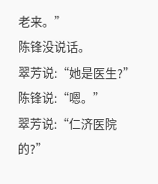老来。”
陈锋没说话。
翠芳说:“她是医生?”
陈锋说:“嗯。”
翠芳说:“仁济医院的?”